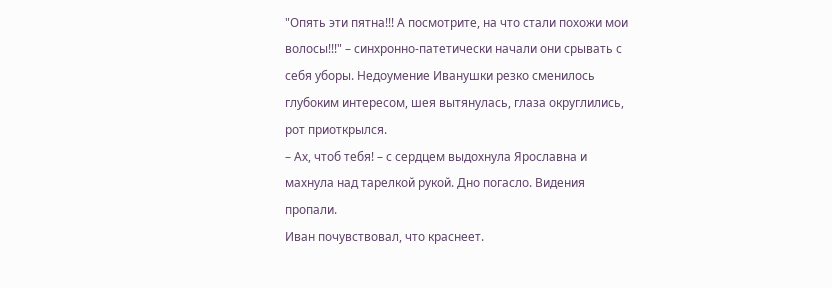"Опять эти пятна!!! А посмотрите, на что стали похожи мои волосы!!!" – синхронно-патетически начали они срывать с себя уборы. Недоумение Иванушки резко сменилось глубоким интересом, шея вытянулась, глаза округлились, рот приоткрылся.
– Ах, чтоб тебя! – с сердцем выдохнула Ярославна и махнула над тарелкой рукой. Дно погасло. Видения пропали.
Иван почувствовал, что краснеет.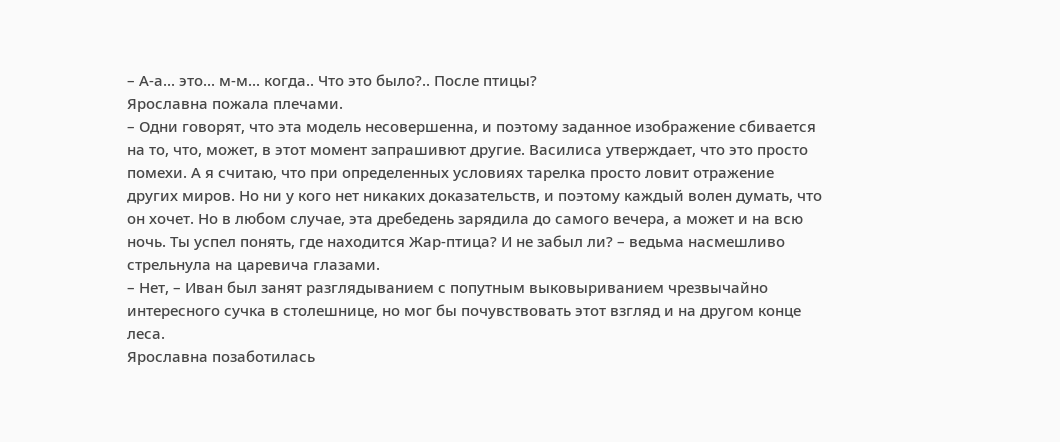– А-а... это... м-м... когда.. Что это было?.. После птицы?
Ярославна пожала плечами.
– Одни говорят, что эта модель несовершенна, и поэтому заданное изображение сбивается на то, что, может, в этот момент запрашивют другие. Василиса утверждает, что это просто помехи. А я считаю, что при определенных условиях тарелка просто ловит отражение других миров. Но ни у кого нет никаких доказательств, и поэтому каждый волен думать, что он хочет. Но в любом случае, эта дребедень зарядила до самого вечера, а может и на всю ночь. Ты успел понять, где находится Жар-птица? И не забыл ли? – ведьма насмешливо стрельнула на царевича глазами.
– Нет, – Иван был занят разглядыванием с попутным выковыриванием чрезвычайно интересного сучка в столешнице, но мог бы почувствовать этот взгляд и на другом конце леса.
Ярославна позаботилась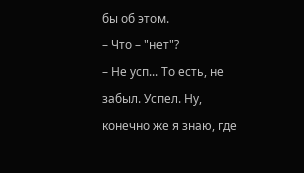бы об этом.
– Что – "нет"?
– Не усп... То есть, не забыл. Успел. Ну, конечно же я знаю, где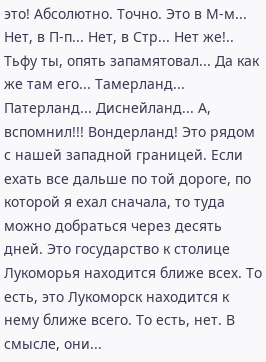это! Абсолютно. Точно. Это в М-м... Нет, в П-п... Нет, в Стр... Нет же!.. Тьфу ты, опять запамятовал... Да как же там его... Тамерланд... Патерланд... Диснейланд... А, вспомнил!!! Вондерланд! Это рядом с нашей западной границей. Если ехать все дальше по той дороге, по которой я ехал сначала, то туда можно добраться через десять дней. Это государство к столице Лукоморья находится ближе всех. То есть, это Лукоморск находится к нему ближе всего. То есть, нет. В смысле, они...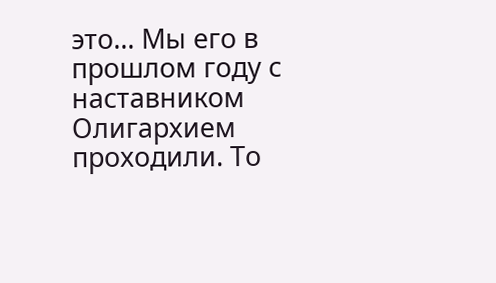это... Мы его в прошлом году с наставником Олигархием проходили. То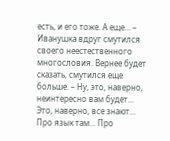есть, и его тоже. А еще... – Иванушка вдруг смутился своего неестественного многословия. Вернее будет сказать, смутился еще больше. – Ну, это, наверно, неинтересно вам будет... Это, наверно, все знают... Про язык там... Про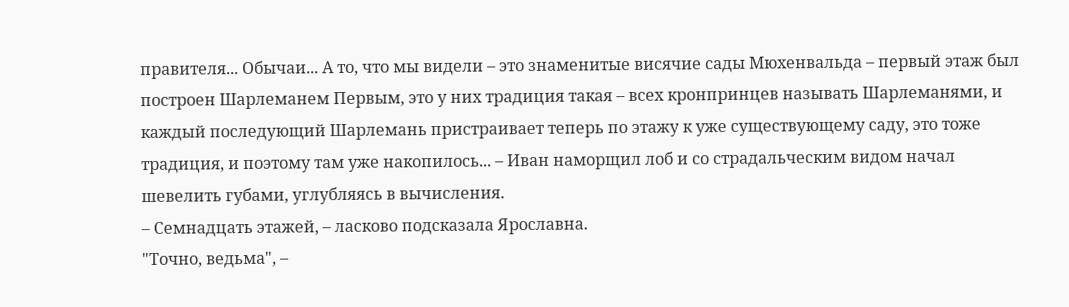правителя... Обычаи... А то, что мы видели – это знаменитые висячие сады Мюхенвальда – первый этаж был построен Шарлеманем Первым, это у них традиция такая – всех кронпринцев называть Шарлеманями, и каждый последующий Шарлемань пристраивает теперь по этажу к уже существующему саду, это тоже традиция, и поэтому там уже накопилось... – Иван наморщил лоб и со страдальческим видом начал шевелить губами, углубляясь в вычисления.
– Семнадцать этажей, – ласково подсказала Ярославна.
"Точно, ведьма", –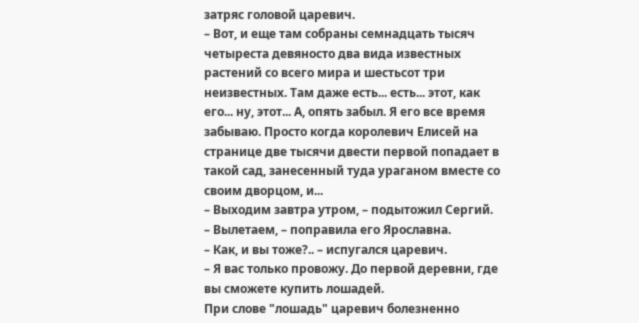затряс головой царевич.
– Вот, и еще там собраны семнадцать тысяч четыреста девяносто два вида известных растений со всего мира и шестьсот три неизвестных. Там даже есть... есть... этот, как его... ну, этот... А, опять забыл. Я его все время забываю. Просто когда королевич Елисей на странице две тысячи двести первой попадает в такой сад, занесенный туда ураганом вместе со своим дворцом, и...
– Выходим завтра утром, – подытожил Сергий.
– Вылетаем, – поправила его Ярославна.
– Как, и вы тоже?.. – испугался царевич.
– Я вас только провожу. До первой деревни, где вы сможете купить лошадей.
При слове "лошадь" царевич болезненно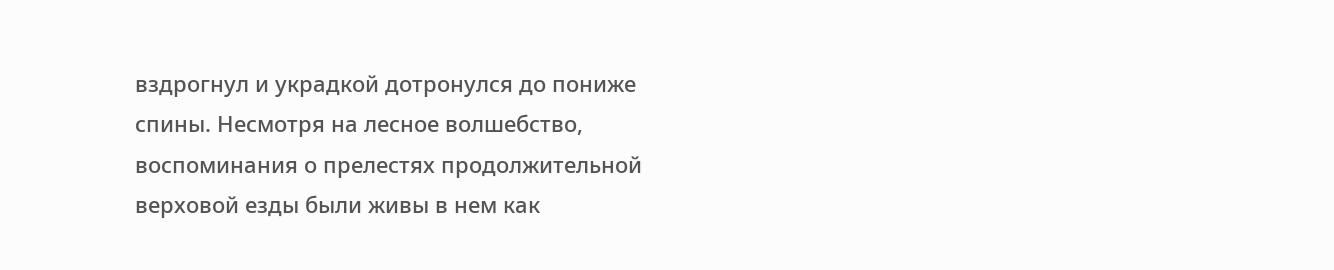вздрогнул и украдкой дотронулся до пониже спины. Несмотря на лесное волшебство, воспоминания о прелестях продолжительной верховой езды были живы в нем как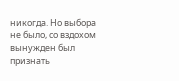никогда. Но выбора не было, со вздохом вынужден был признать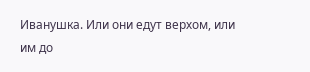Иванушка. Или они едут верхом, или им до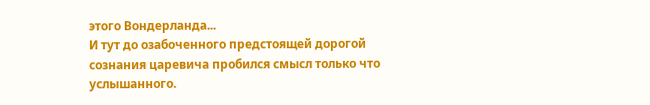этого Вондерланда...
И тут до озабоченного предстоящей дорогой сознания царевича пробился смысл только что услышанного.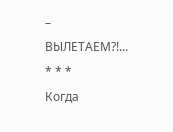– ВЫЛЕТАЕМ?!...
* * *
Когда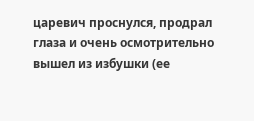царевич проснулся, продрал глаза и очень осмотрительно вышел из избушки (ее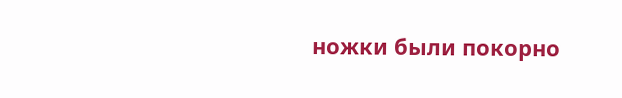ножки были покорно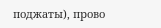поджаты), прово